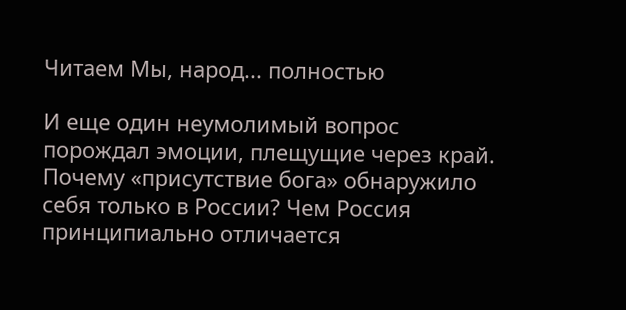Читаем Мы, народ... полностью

И еще один неумолимый вопрос порождал эмоции, плещущие через край. Почему «присутствие бога» обнаружило себя только в России? Чем Россия принципиально отличается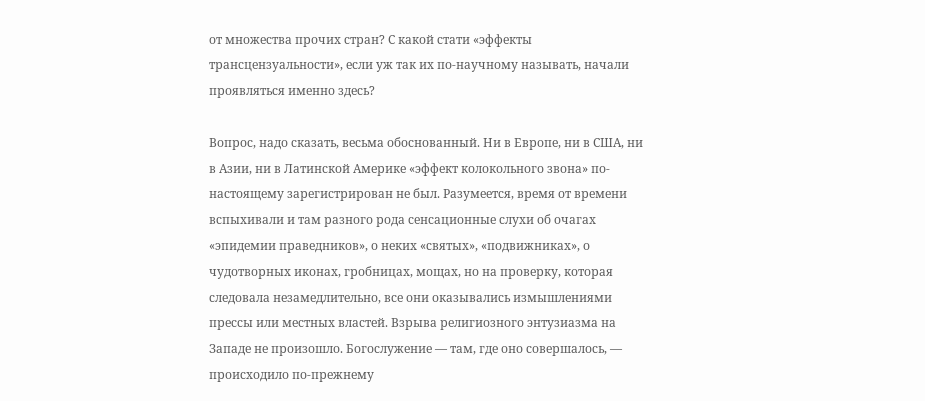от множества прочих стран? С какой стати «эффекты трансцензуальности», если уж так их по-научному называть, начали проявляться именно здесь?

Вопрос, надо сказать, весьма обоснованный. Ни в Европе, ни в США, ни в Азии, ни в Латинской Америке «эффект колокольного звона» по-настоящему зарегистрирован не был. Разумеется, время от времени вспыхивали и там разного рода сенсационные слухи об очагах «эпидемии праведников», о неких «святых», «подвижниках», о чудотворных иконах, гробницах, мощах, но на проверку, которая следовала незамедлительно, все они оказывались измышлениями прессы или местных властей. Взрыва религиозного энтузиазма на Западе не произошло. Богослужение — там, где оно совершалось, — происходило по-прежнему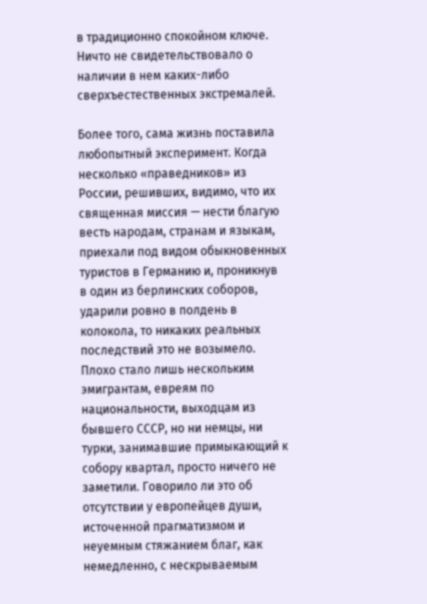в традиционно спокойном ключе. Ничто не свидетельствовало о наличии в нем каких-либо сверхъестественных экстремалей.

Более того, сама жизнь поставила любопытный эксперимент. Когда несколько «праведников» из России, решивших, видимо, что их священная миссия — нести благую весть народам, странам и языкам, приехали под видом обыкновенных туристов в Германию и, проникнув в один из берлинских соборов, ударили ровно в полдень в колокола, то никаких реальных последствий это не возымело. Плохо стало лишь нескольким эмигрантам, евреям по национальности, выходцам из бывшего СССР, но ни немцы, ни турки, занимавшие примыкающий к собору квартал, просто ничего не заметили. Говорило ли это об отсутствии у европейцев души, источенной прагматизмом и неуемным стяжанием благ, как немедленно, с нескрываемым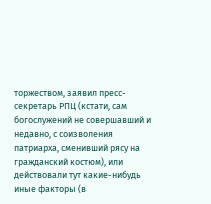торжеством, заявил пресс-секретарь РПЦ (кстати, сам богослужений не совершавший и недавно, с соизволения патриарха, сменивший рясу на гражданский костюм), или действовали тут какие-нибудь иные факторы (в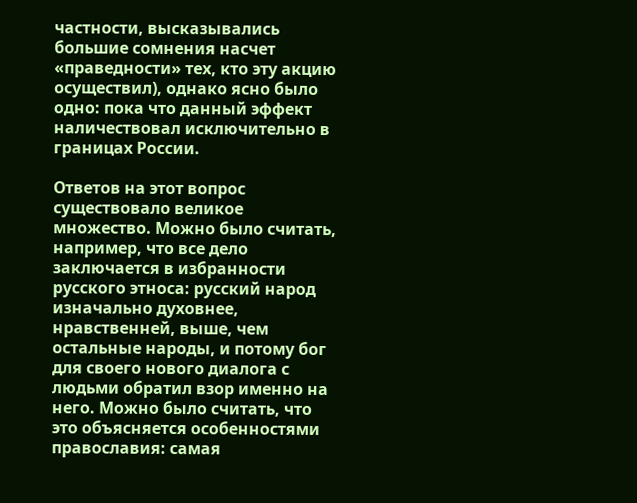частности, высказывались большие сомнения насчет «праведности» тех, кто эту акцию осуществил), однако ясно было одно: пока что данный эффект наличествовал исключительно в границах России.

Ответов на этот вопрос существовало великое множество. Можно было считать, например, что все дело заключается в избранности русского этноса: русский народ изначально духовнее, нравственней, выше, чем остальные народы, и потому бог для своего нового диалога с людьми обратил взор именно на него. Можно было считать, что это объясняется особенностями православия: самая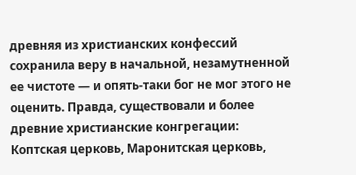древняя из христианских конфессий сохранила веру в начальной, незамутненной ее чистоте — и опять-таки бог не мог этого не оценить. Правда, существовали и более древние христианские конгрегации: Коптская церковь, Маронитская церковь,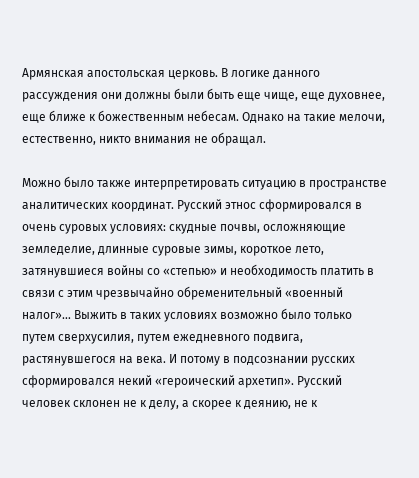Армянская апостольская церковь. В логике данного рассуждения они должны были быть еще чище, еще духовнее, еще ближе к божественным небесам. Однако на такие мелочи, естественно, никто внимания не обращал.

Можно было также интерпретировать ситуацию в пространстве аналитических координат. Русский этнос сформировался в очень суровых условиях: скудные почвы, осложняющие земледелие, длинные суровые зимы, короткое лето, затянувшиеся войны со «степью» и необходимость платить в связи с этим чрезвычайно обременительный «военный налог»… Выжить в таких условиях возможно было только путем сверхусилия, путем ежедневного подвига, растянувшегося на века. И потому в подсознании русских сформировался некий «героический архетип». Русский человек склонен не к делу, а скорее к деянию, не к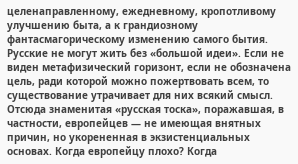целенаправленному, ежедневному, кропотливому улучшению быта, а к грандиозному фантасмагорическому изменению самого бытия. Русские не могут жить без «большой идеи». Если не виден метафизический горизонт, если не обозначена цель, ради которой можно пожертвовать всем, то существование утрачивает для них всякий смысл. Отсюда знаменитая «русская тоска», поражавшая, в частности, европейцев — не имеющая внятных причин, но укорененная в экзистенциальных основах. Когда европейцу плохо? Когда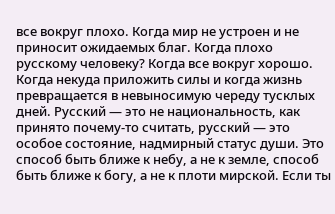все вокруг плохо. Когда мир не устроен и не приносит ожидаемых благ. Когда плохо русскому человеку? Когда все вокруг хорошо. Когда некуда приложить силы и когда жизнь превращается в невыносимую череду тусклых дней. Русский — это не национальность, как принято почему-то считать, русский — это особое состояние, надмирный статус души. Это способ быть ближе к небу, а не к земле, способ быть ближе к богу, а не к плоти мирской. Если ты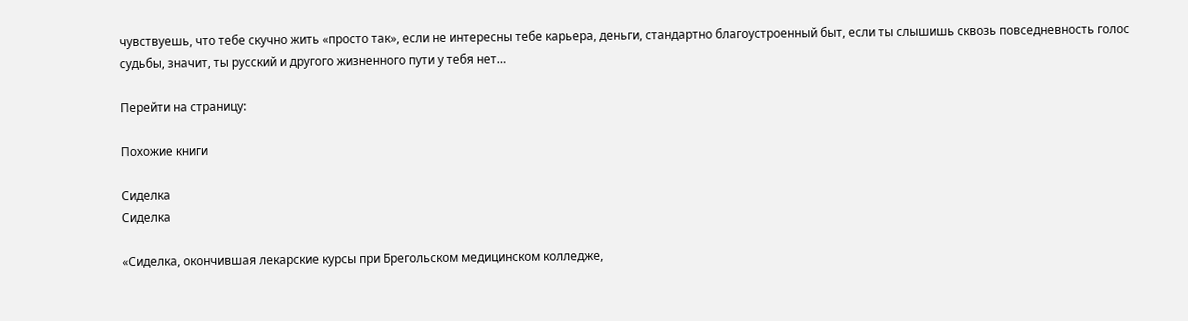чувствуешь, что тебе скучно жить «просто так», если не интересны тебе карьера, деньги, стандартно благоустроенный быт, если ты слышишь сквозь повседневность голос судьбы, значит, ты русский и другого жизненного пути у тебя нет…

Перейти на страницу:

Похожие книги

Сиделка
Сиделка

«Сиделка, окончившая лекарские курсы при Брегольском медицинском колледже,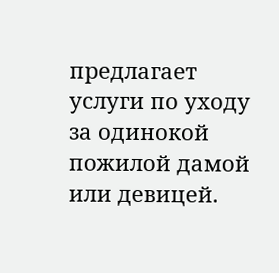предлагает услуги по уходу за одинокой пожилой дамой или девицей.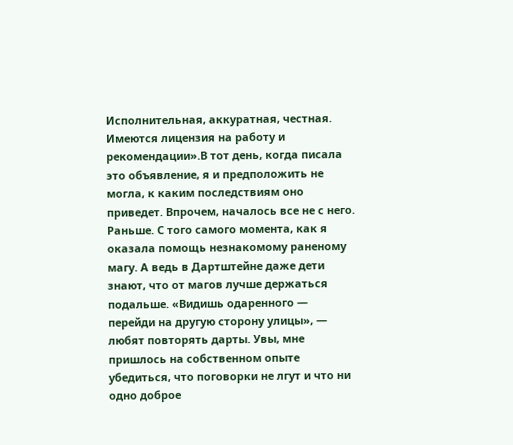Исполнительная, аккуратная, честная. Имеются лицензия на работу и рекомендации».В тот день, когда писала это объявление, я и предположить не могла, к каким последствиям оно приведет. Впрочем, началось все не с него. Раньше. С того самого момента, как я оказала помощь незнакомому раненому магу. А ведь в Дартштейне даже дети знают, что от магов лучше держаться подальше. «Видишь одаренного — перейди на другую сторону улицы», — любят повторять дарты. Увы, мне пришлось на собственном опыте убедиться, что поговорки не лгут и что ни одно доброе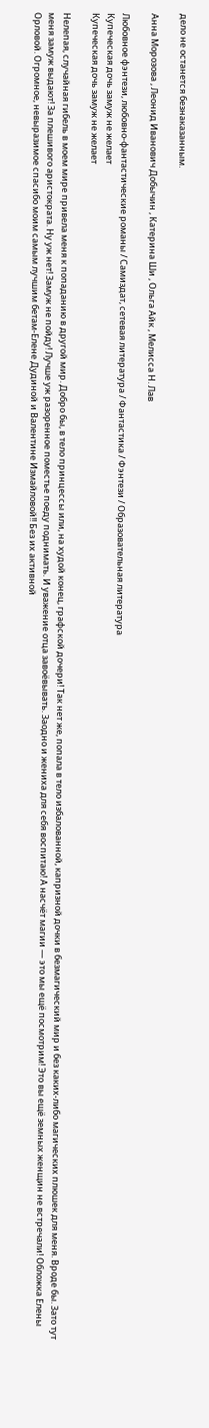дело не останется безнаказанным.

Анна Морозова , Леонид Иванович Добычин , Катерина Ши , Ольга Айк , Мелисса Н. Лав

Любовное фэнтези, любовно-фантастические романы / Самиздат, сетевая литература / Фантастика / Фэнтези / Образовательная литература
Купеческая дочь замуж не желает
Купеческая дочь замуж не желает

Нелепая, случайная гибель в моем мире привела меня к попаданию в другой мир. Добро бы, в тело принцессы или, на худой конец, графской дочери! Так нет же, попала в тело избалованной, капризной дочки в безмагический мир и без каких-либо магических плюшек для меня. Вроде бы. Зато тут меня замуж выдают! За плешивого аристократа. Ну уж нет! Замуж не пойду! Лучше уж разоренное поместье поеду поднимать. И уважение отца завоёвывать. Заодно и жениха для себя воспитаю! А насчёт магии — это мы ещё посмотрим! Это вы ещё земных женщин не встречали! Обложка Елены Орловой. Огромное, невыразимое спасибо моим самым лучшим бетам-Елене Дудиной и Валентине Измайловой!! Без их активной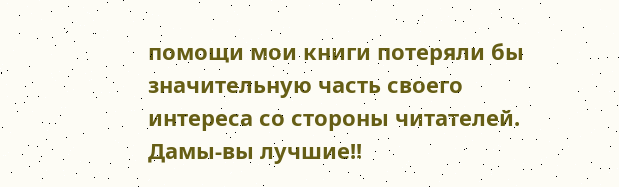помощи мои книги потеряли бы значительную часть своего интереса со стороны читателей. Дамы-вы лучшие!!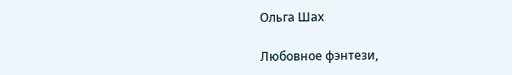Ольга Шах

Любовное фэнтези,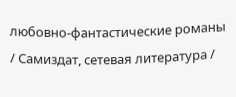любовно-фантастические романы / Самиздат, сетевая литература /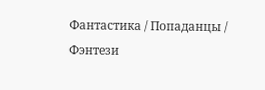Фантастика / Попаданцы / Фэнтези